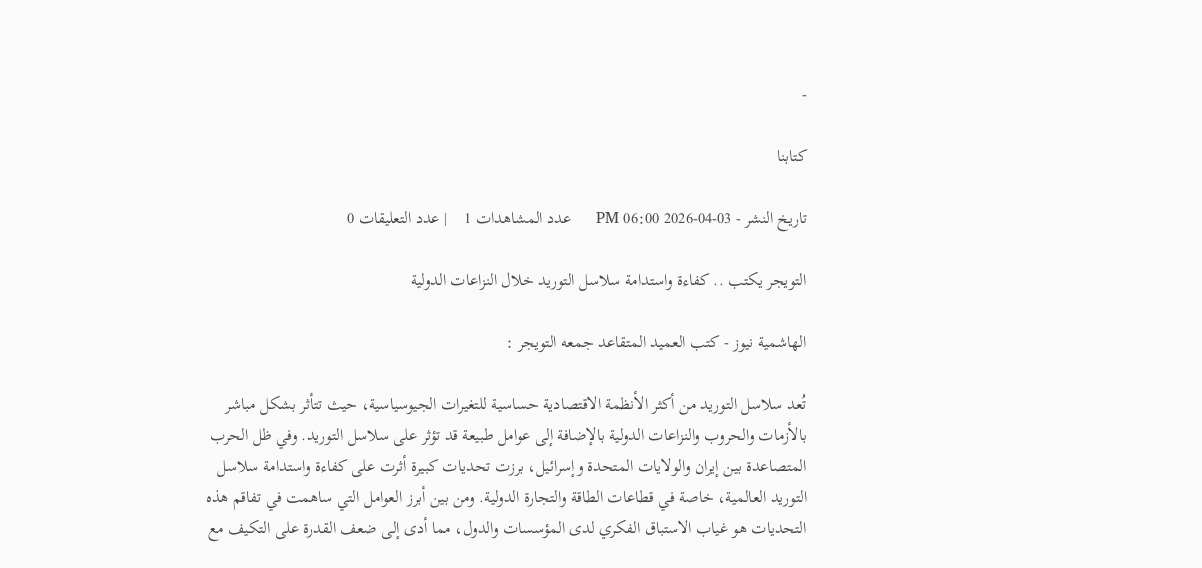-

كتابنا

تاريخ النشر - 03-04-2026 06:00 PM     عدد المشاهدات 1    | عدد التعليقات 0

التويجر يكتب .. كفاءة واستدامة سلاسل التوريد خلال النزاعات الدولية

الهاشمية نيوز - كتب العميد المتقاعد جمعه التويجر :

تُعد سلاسل التوريد من أكثر الأنظمة الاقتصادية حساسية للتغيرات الجيوسياسية، حيث تتأثر بشكل مباشر بالأزمات والحروب والنزاعات الدولية بالإضافة إلى عوامل طبيعة قد تؤثر على سلاسل التوريد. وفي ظل الحرب المتصاعدة بين إيران والولايات المتحدة وإسرائيل، برزت تحديات كبيرة أثرت على كفاءة واستدامة سلاسل التوريد العالمية، خاصة في قطاعات الطاقة والتجارة الدولية. ومن بين أبرز العوامل التي ساهمت في تفاقم هذه التحديات هو غياب الاستباق الفكري لدى المؤسسات والدول، مما أدى إلى ضعف القدرة على التكيف مع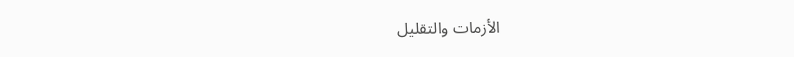الأزمات والتقليل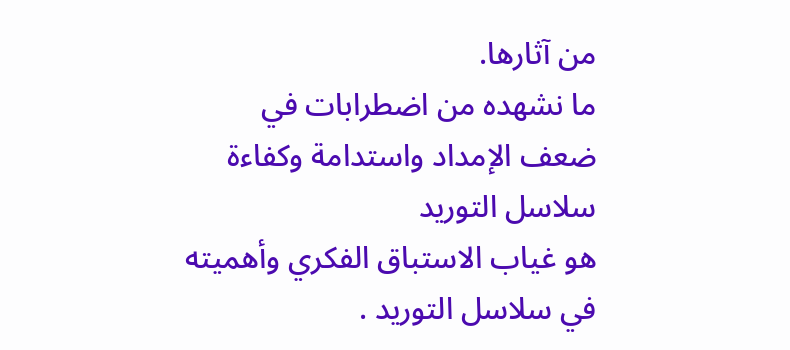من آثارها.
ما نشهده من اضطرابات في ضعف الإمداد واستدامة وكفاءة سلاسل التوريد
هو غياب الاستباق الفكري وأهميته في سلاسل التوريد .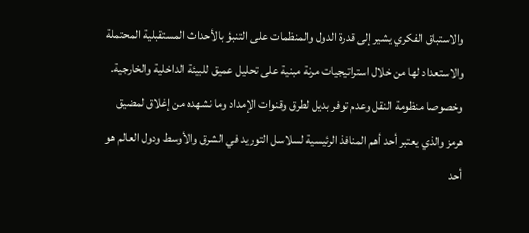والاستباق الفكري يشير إلى قدرة الدول والمنظمات على التنبؤ بالأحداث المستقبلية المحتملة والاستعداد لها من خلال استراتيجيات مرنة مبنية على تحليل عميق للبيئة الداخلية والخارجية. وخصوصا منظومة النقل وعدم توفر بديل لطرق وقنوات الإمداد وما نشهده من إغلاق لمضيق هرمز والذي يعتبر أحد أهم المنافذ الرئيسية لسلاسل التوريد في الشرق والأوسط ودول العالم هو أحد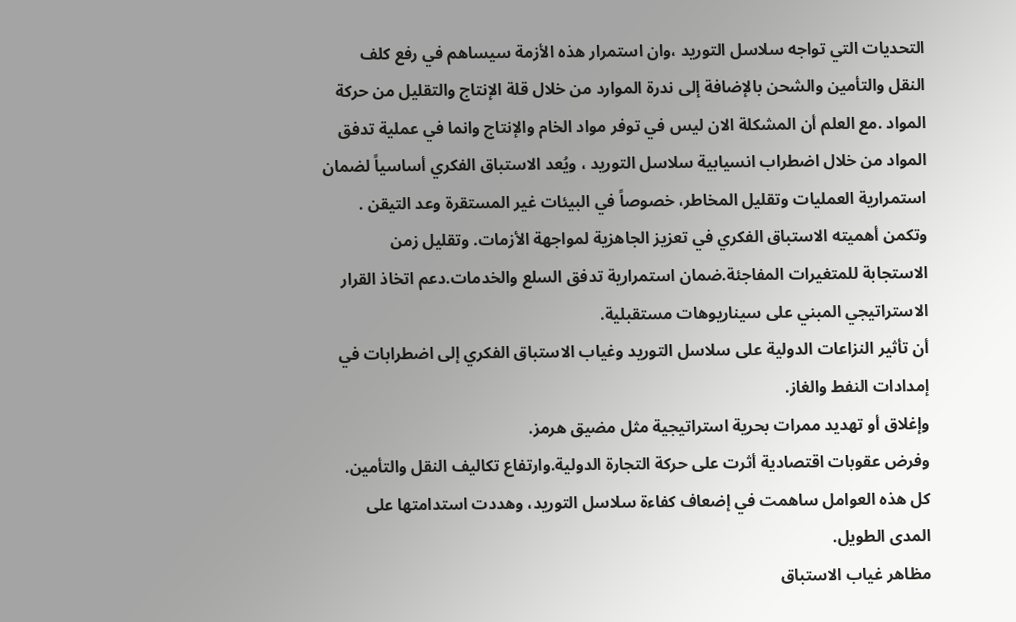التحديات التي تواجه سلاسل التوريد ،وان استمرار هذه الأزمة سيساهم في رفع كلف النقل والتأمين والشحن بالإضافة إلى ندرة الموارد من خلال قلة الإنتاج والتقليل من حركة المواد .مع العلم أن المشكلة الان ليس في توفر مواد الخام والإنتاج وانما في عملية تدفق المواد من خلال اضطراب انسيابية سلاسل التوريد ، ويُعد الاستباق الفكري أساسياً لضمان استمرارية العمليات وتقليل المخاطر، خصوصاً في البيئات غير المستقرة وعد التيقن . وتكمن أهميته الاستباق الفكري في تعزيز الجاهزية لمواجهة الأزمات. وتقليل زمن الاستجابة للمتغيرات المفاجئة.ضمان استمرارية تدفق السلع والخدمات.دعم اتخاذ القرار الاستراتيجي المبني على سيناريوهات مستقبلية.
أن تأثير النزاعات الدولية على سلاسل التوريد وغياب الاستباق الفكري إلى اضطرابات في إمدادات النفط والغاز.
وإغلاق أو تهديد ممرات بحرية استراتيجية مثل مضيق هرمز.
وفرض عقوبات اقتصادية أثرت على حركة التجارة الدولية.وارتفاع تكاليف النقل والتأمين.
كل هذه العوامل ساهمت في إضعاف كفاءة سلاسل التوريد، وهددت استدامتها على المدى الطويل.
مظاهر غياب الاستباق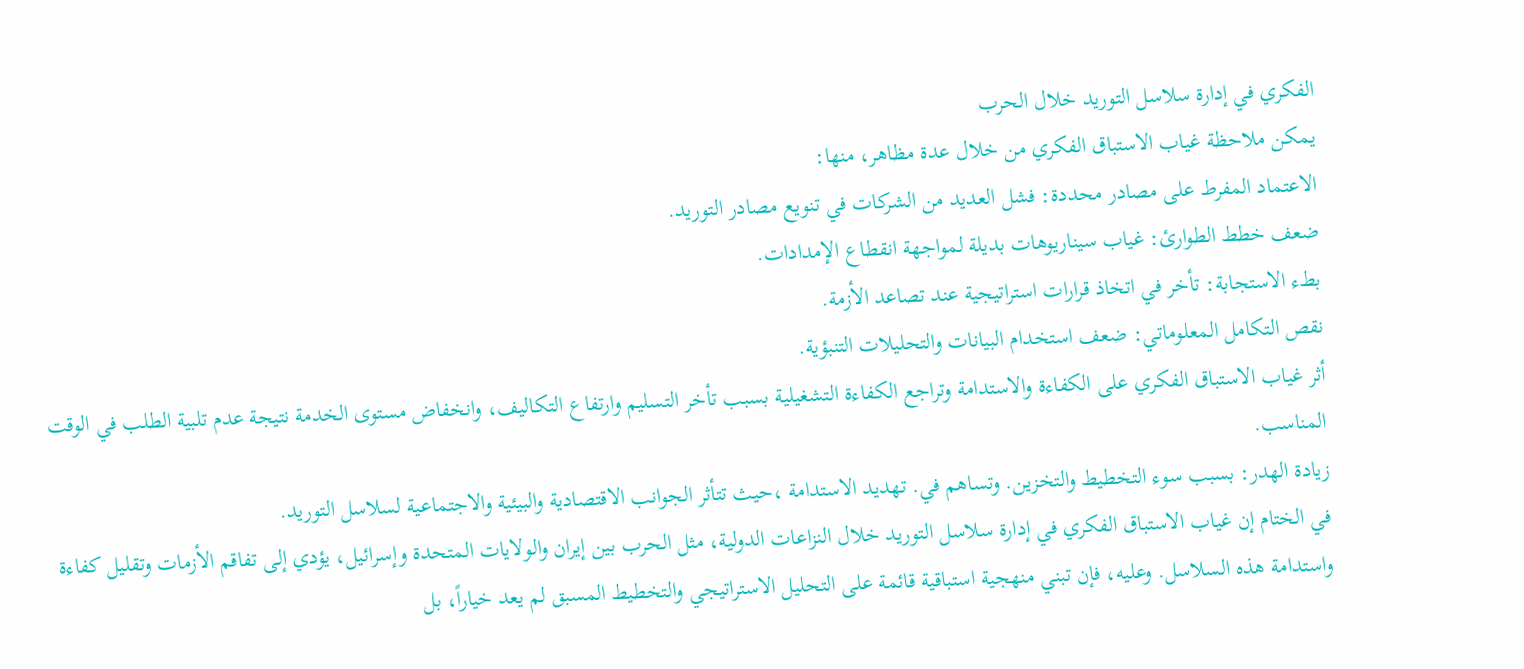الفكري في إدارة سلاسل التوريد خلال الحرب
يمكن ملاحظة غياب الاستباق الفكري من خلال عدة مظاهر، منها:
الاعتماد المفرط على مصادر محددة: فشل العديد من الشركات في تنويع مصادر التوريد.
ضعف خطط الطوارئ: غياب سيناريوهات بديلة لمواجهة انقطاع الإمدادات.
بطء الاستجابة: تأخر في اتخاذ قرارات استراتيجية عند تصاعد الأزمة.
نقص التكامل المعلوماتي: ضعف استخدام البيانات والتحليلات التنبؤية.
أثر غياب الاستباق الفكري على الكفاءة والاستدامة وتراجع الكفاءة التشغيلية بسبب تأخر التسليم وارتفاع التكاليف، وانخفاض مستوى الخدمة نتيجة عدم تلبية الطلب في الوقت المناسب.
زيادة الهدر: بسبب سوء التخطيط والتخزين. وتساهم في. تهديد الاستدامة ،حيث تتأثر الجوانب الاقتصادية والبيئية والاجتماعية لسلاسل التوريد.
في الختام إن غياب الاستباق الفكري في إدارة سلاسل التوريد خلال النزاعات الدولية، مثل الحرب بين إيران والولايات المتحدة وإسرائيل، يؤدي إلى تفاقم الأزمات وتقليل كفاءة واستدامة هذه السلاسل. وعليه، فإن تبني منهجية استباقية قائمة على التحليل الاستراتيجي والتخطيط المسبق لم يعد خياراً، بل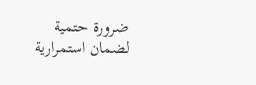ضرورة حتمية لضمان استمرارية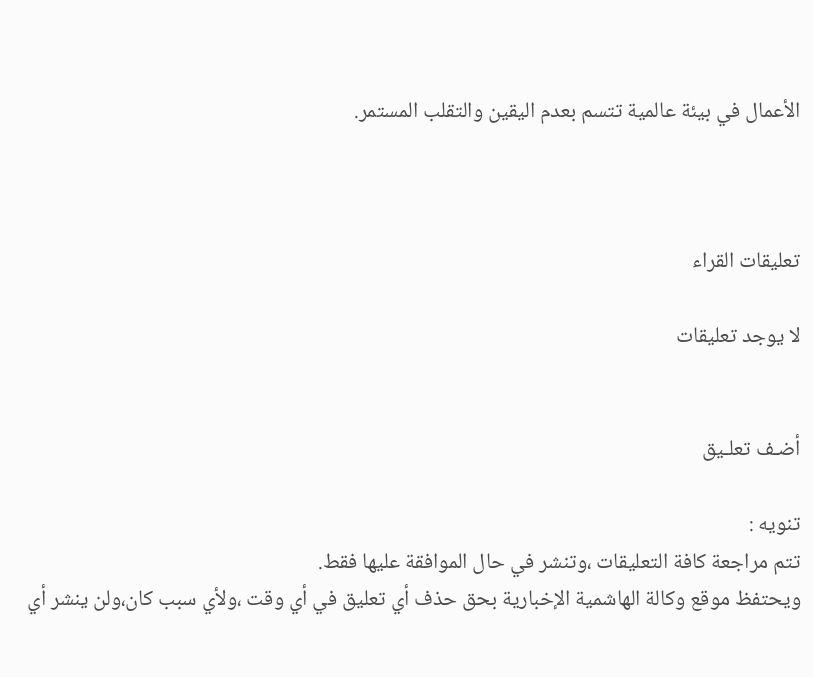الأعمال في بيئة عالمية تتسم بعدم اليقين والتقلب المستمر.



تعليقات القراء

لا يوجد تعليقات


أضـف تعلـيق

تنويه :
تتم مراجعة كافة التعليقات ،وتنشر في حال الموافقة عليها فقط.
ويحتفظ موقع وكالة الهاشمية الإخبارية بحق حذف أي تعليق في أي وقت ،ولأي سبب كان،ولن ينشر أي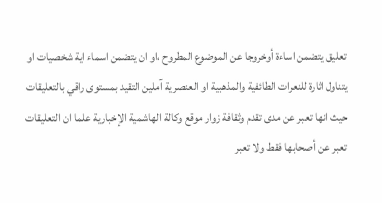تعليق يتضمن اساءة أوخروجا عن الموضوع المطروح ،او ان يتضمن اسماء اية شخصيات او يتناول اثارة للنعرات الطائفية والمذهبية او العنصرية آملين التقيد بمستوى راقي بالتعليقات حيث انها تعبر عن مدى تقدم وثقافة زوار موقع وكالة الهاشمية الإخبارية علما ان التعليقات تعبر عن أصحابها فقط ولا تعبر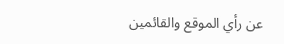عن رأي الموقع والقائمين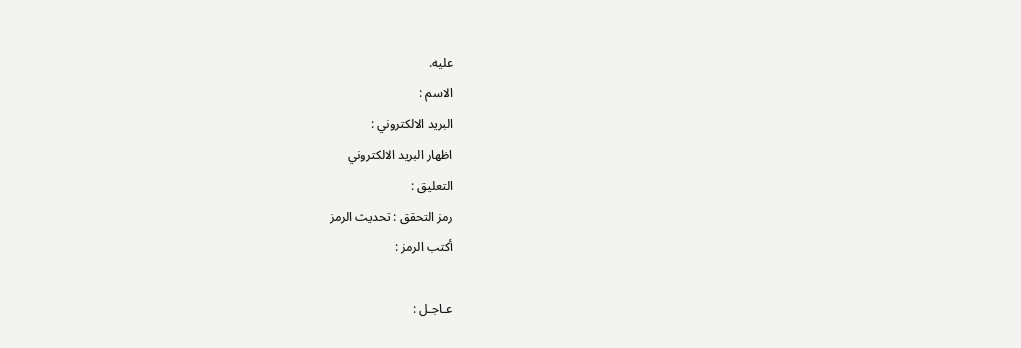عليه.
الاسم :
البريد الالكتروني :
اظهار البريد الالكتروني
التعليق :
رمز التحقق : تحديث الرمز
أكتب الرمز :

عـاجـل :